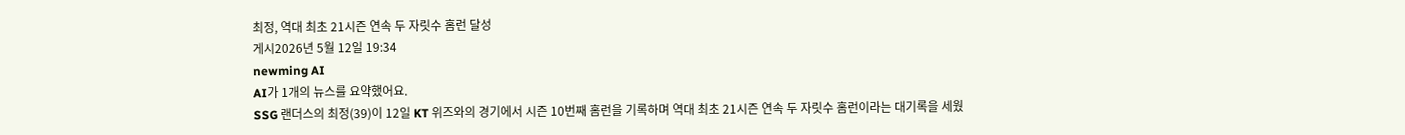최정, 역대 최초 21시즌 연속 두 자릿수 홈런 달성
게시2026년 5월 12일 19:34
newming AI
AI가 1개의 뉴스를 요약했어요.
SSG 랜더스의 최정(39)이 12일 KT 위즈와의 경기에서 시즌 10번째 홈런을 기록하며 역대 최초 21시즌 연속 두 자릿수 홈런이라는 대기록을 세웠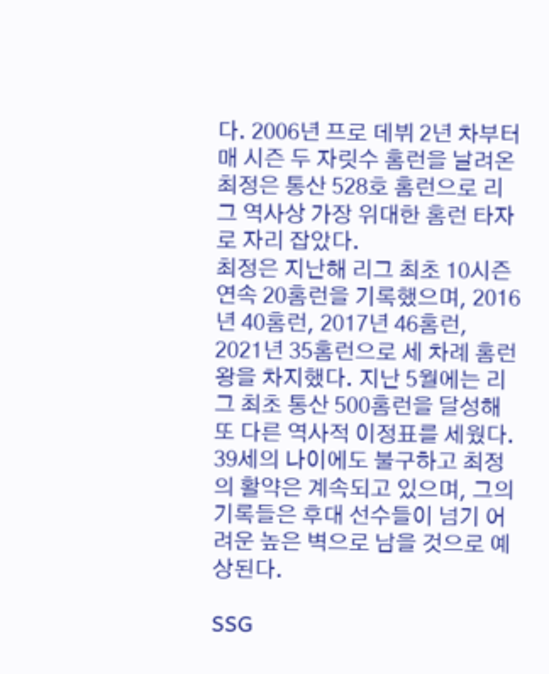다. 2006년 프로 데뷔 2년 차부터 매 시즌 두 자릿수 홈런을 날려온 최정은 통산 528호 홈런으로 리그 역사상 가장 위대한 홈런 타자로 자리 잡았다.
최정은 지난해 리그 최초 10시즌 연속 20홈런을 기록했으며, 2016년 40홈런, 2017년 46홈런, 2021년 35홈런으로 세 차례 홈런왕을 차지했다. 지난 5월에는 리그 최초 통산 500홈런을 달성해 또 다른 역사적 이정표를 세웠다.
39세의 나이에도 불구하고 최정의 활약은 계속되고 있으며, 그의 기록들은 후대 선수들이 넘기 어려운 높은 벽으로 남을 것으로 예상된다.

SSG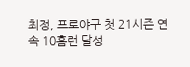최정, 프로야구 첫 21시즌 연속 10홈런 달성